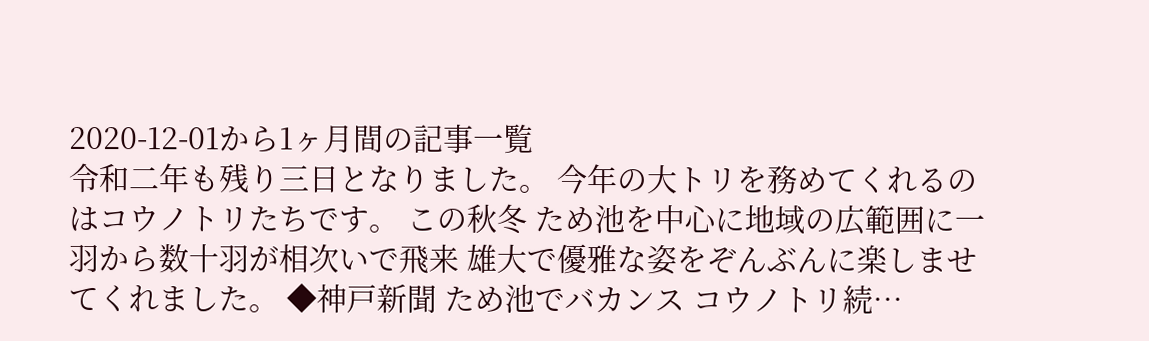2020-12-01から1ヶ月間の記事一覧
令和二年も残り三日となりました。 今年の大トリを務めてくれるのはコウノトリたちです。 この秋冬 ため池を中心に地域の広範囲に一羽から数十羽が相次いで飛来 雄大で優雅な姿をぞんぶんに楽しませてくれました。 ◆神戸新聞 ため池でバカンス コウノトリ続…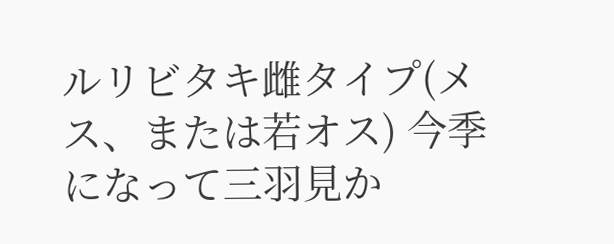ルリビタキ雌タイプ(メス、または若オス) 今季になって三羽見か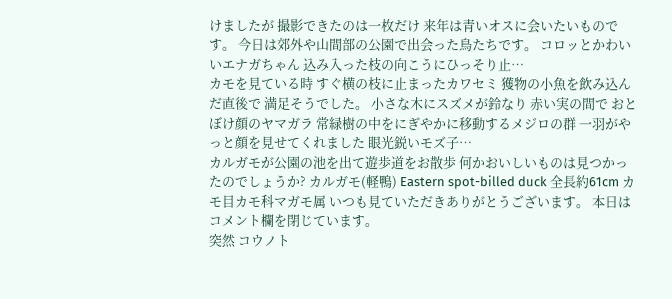けましたが 撮影できたのは一枚だけ 来年は青いオスに会いたいものです。 今日は郊外や山間部の公園で出会った鳥たちです。 コロッとかわいいエナガちゃん 込み入った枝の向こうにひっそり止…
カモを見ている時 すぐ横の枝に止まったカワセミ 獲物の小魚を飲み込んだ直後で 満足そうでした。 小さな木にスズメが鈴なり 赤い実の間で おとぼけ顔のヤマガラ 常緑樹の中をにぎやかに移動するメジロの群 一羽がやっと顔を見せてくれました 眼光鋭いモズ子…
カルガモが公園の池を出て遊歩道をお散歩 何かおいしいものは見つかったのでしょうか? カルガモ(軽鴨) Eastern spot-billed duck 全長約61cm カモ目カモ科マガモ属 いつも見ていただきありがとうございます。 本日はコメント欄を閉じています。
突然 コウノト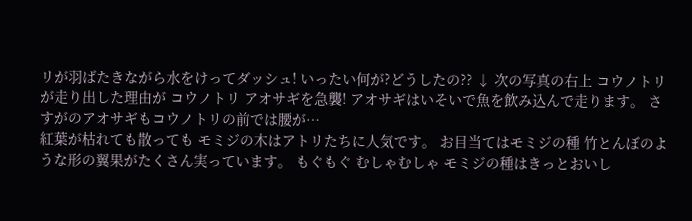リが羽ばたきながら水をけってダッシュ! いったい何が?どうしたの?? ↓ 次の写真の右上 コウノトリが走り出した理由が コウノトリ アオサギを急襲! アオサギはいそいで魚を飲み込んで走ります。 さすがのアオサギもコウノトリの前では腰が…
紅葉が枯れても散っても モミジの木はアトリたちに人気です。 お目当てはモミジの種 竹とんぼのような形の翼果がたくさん実っています。 もぐもぐ むしゃむしゃ モミジの種はきっとおいし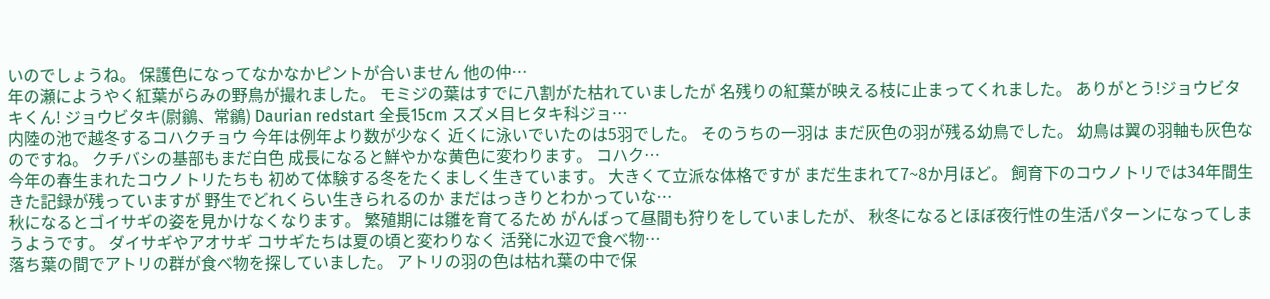いのでしょうね。 保護色になってなかなかピントが合いません 他の仲…
年の瀬にようやく紅葉がらみの野鳥が撮れました。 モミジの葉はすでに八割がた枯れていましたが 名残りの紅葉が映える枝に止まってくれました。 ありがとう!ジョウビタキくん! ジョウビタキ(尉鶲、常鶲) Daurian redstart 全長15cm スズメ目ヒタキ科ジョ…
内陸の池で越冬するコハクチョウ 今年は例年より数が少なく 近くに泳いでいたのは5羽でした。 そのうちの一羽は まだ灰色の羽が残る幼鳥でした。 幼鳥は翼の羽軸も灰色なのですね。 クチバシの基部もまだ白色 成長になると鮮やかな黄色に変わります。 コハク…
今年の春生まれたコウノトリたちも 初めて体験する冬をたくましく生きています。 大きくて立派な体格ですが まだ生まれて7~8か月ほど。 飼育下のコウノトリでは34年間生きた記録が残っていますが 野生でどれくらい生きられるのか まだはっきりとわかっていな…
秋になるとゴイサギの姿を見かけなくなります。 繁殖期には雛を育てるため がんばって昼間も狩りをしていましたが、 秋冬になるとほぼ夜行性の生活パターンになってしまうようです。 ダイサギやアオサギ コサギたちは夏の頃と変わりなく 活発に水辺で食べ物…
落ち葉の間でアトリの群が食べ物を探していました。 アトリの羽の色は枯れ葉の中で保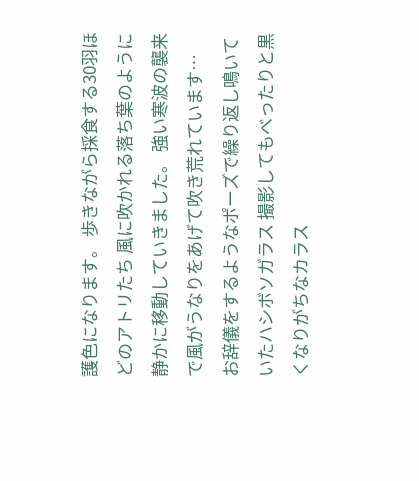護色になります。 歩きながら採食する30羽ほどのアトリたち 風に吹かれる落ち葉のように静かに移動していきました。 強い寒波の襲来で風がうなりをあげて吹き荒れています…
お辞儀をするようなポーズで繰り返し鳴いていたハシボソガラス 撮影してもべったりと黒くなりがちなカラス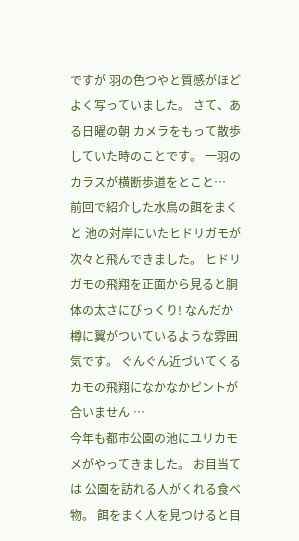ですが 羽の色つやと質感がほどよく写っていました。 さて、ある日曜の朝 カメラをもって散歩していた時のことです。 一羽のカラスが横断歩道をとこと…
前回で紹介した水鳥の餌をまくと 池の対岸にいたヒドリガモが次々と飛んできました。 ヒドリガモの飛翔を正面から見ると胴体の太さにびっくり! なんだか樽に翼がついているような雰囲気です。 ぐんぐん近づいてくるカモの飛翔になかなかピントが合いません …
今年も都市公園の池にユリカモメがやってきました。 お目当ては 公園を訪れる人がくれる食べ物。 餌をまく人を見つけると目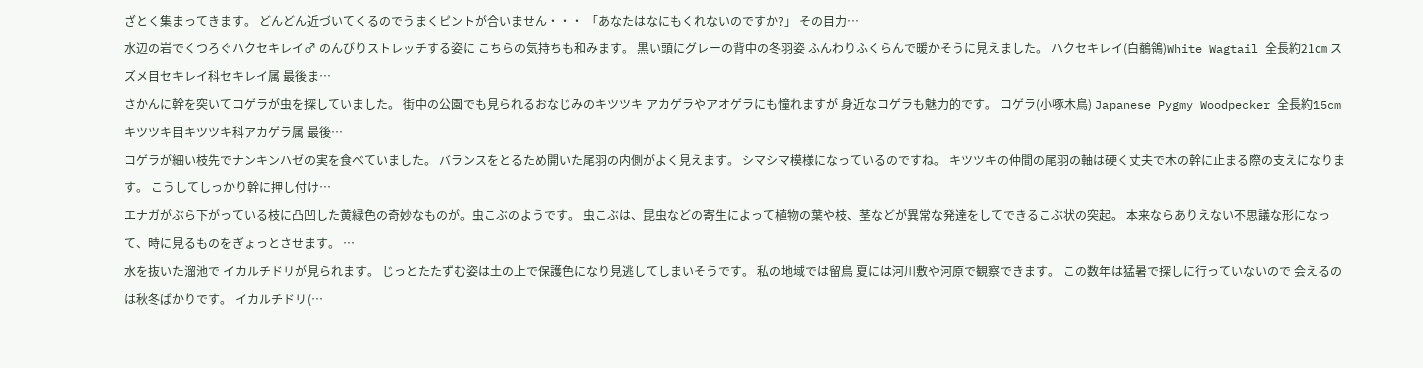ざとく集まってきます。 どんどん近づいてくるのでうまくピントが合いません・・・ 「あなたはなにもくれないのですか?」 その目力…
水辺の岩でくつろぐハクセキレイ♂ のんびりストレッチする姿に こちらの気持ちも和みます。 黒い頭にグレーの背中の冬羽姿 ふんわりふくらんで暖かそうに見えました。 ハクセキレイ(白鶺鴒)White Wagtail 全長約21㎝ スズメ目セキレイ科セキレイ属 最後ま…
さかんに幹を突いてコゲラが虫を探していました。 街中の公園でも見られるおなじみのキツツキ アカゲラやアオゲラにも憧れますが 身近なコゲラも魅力的です。 コゲラ(小啄木鳥) Japanese Pygmy Woodpecker 全長約15cm キツツキ目キツツキ科アカゲラ属 最後…
コゲラが細い枝先でナンキンハゼの実を食べていました。 バランスをとるため開いた尾羽の内側がよく見えます。 シマシマ模様になっているのですね。 キツツキの仲間の尾羽の軸は硬く丈夫で木の幹に止まる際の支えになります。 こうしてしっかり幹に押し付け…
エナガがぶら下がっている枝に凸凹した黄緑色の奇妙なものが。虫こぶのようです。 虫こぶは、昆虫などの寄生によって植物の葉や枝、茎などが異常な発達をしてできるこぶ状の突起。 本来ならありえない不思議な形になって、時に見るものをぎょっとさせます。 …
水を抜いた溜池で イカルチドリが見られます。 じっとたたずむ姿は土の上で保護色になり見逃してしまいそうです。 私の地域では留鳥 夏には河川敷や河原で観察できます。 この数年は猛暑で探しに行っていないので 会えるのは秋冬ばかりです。 イカルチドリ(…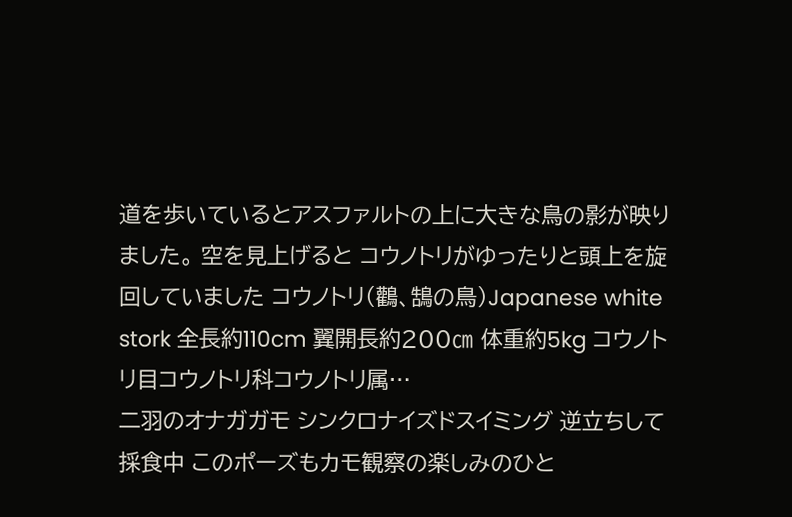道を歩いているとアスファルトの上に大きな鳥の影が映りました。 空を見上げると コウノトリがゆったりと頭上を旋回していました コウノトリ(鸛、鵠の鳥)Japanese white stork 全長約110cm 翼開長約200㎝ 体重約5kg コウノトリ目コウノトリ科コウノトリ属…
二羽のオナガガモ シンクロナイズドスイミング 逆立ちして採食中 このポーズもカモ観察の楽しみのひと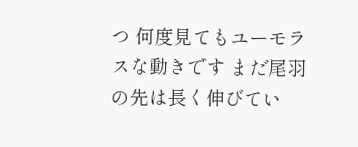つ 何度見てもユーモラスな動きです まだ尾羽の先は長く伸びてい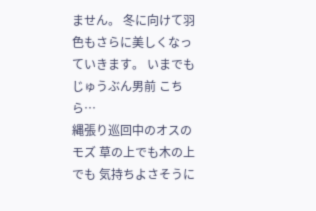ません。 冬に向けて羽色もさらに美しくなっていきます。 いまでもじゅうぶん男前 こちら…
縄張り巡回中のオスのモズ 草の上でも木の上でも 気持ちよさそうに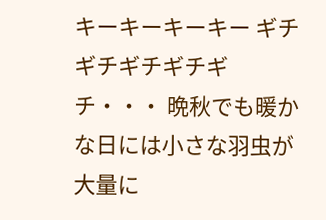キーキーキーキー ギチギチギチギチギチ・・・ 晩秋でも暖かな日には小さな羽虫が大量に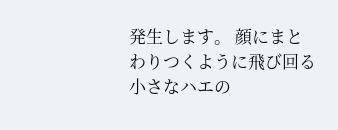発生します。 顔にまとわりつくように飛び回る小さなハエの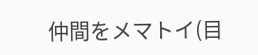仲間をメマトイ(目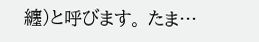纏)と呼びます。 たま…